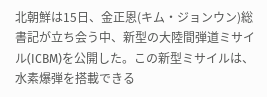北朝鮮は15日、金正恩(キム・ジョンウン)総書記が立ち会う中、新型の大陸間弾道ミサイル(ICBM)を公開した。この新型ミサイルは、水素爆弾を搭載できる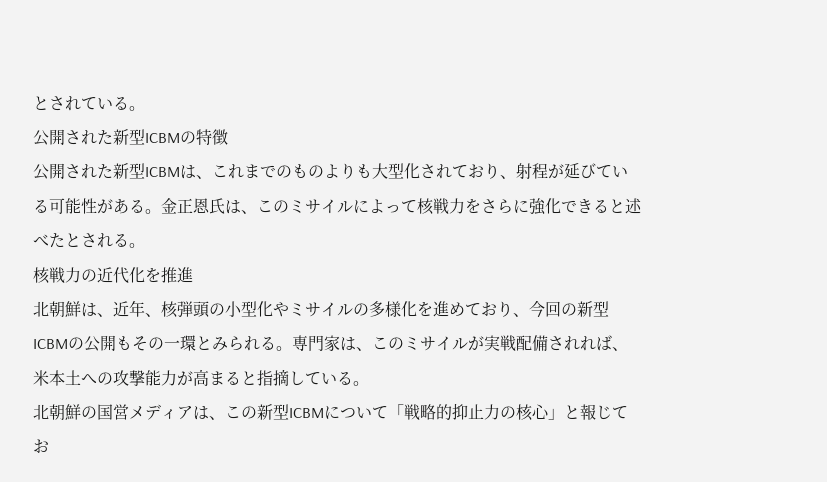とされている。
公開された新型ICBMの特徴
公開された新型ICBMは、これまでのものよりも大型化されており、射程が延びている可能性がある。金正恩氏は、このミサイルによって核戦力をさらに強化できると述べたとされる。
核戦力の近代化を推進
北朝鮮は、近年、核弾頭の小型化やミサイルの多様化を進めており、今回の新型ICBMの公開もその一環とみられる。専門家は、このミサイルが実戦配備されれば、米本土への攻撃能力が高まると指摘している。
北朝鮮の国営メディアは、この新型ICBMについて「戦略的抑止力の核心」と報じてお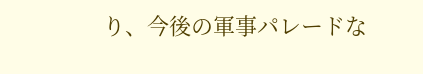り、今後の軍事パレードな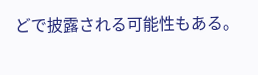どで披露される可能性もある。